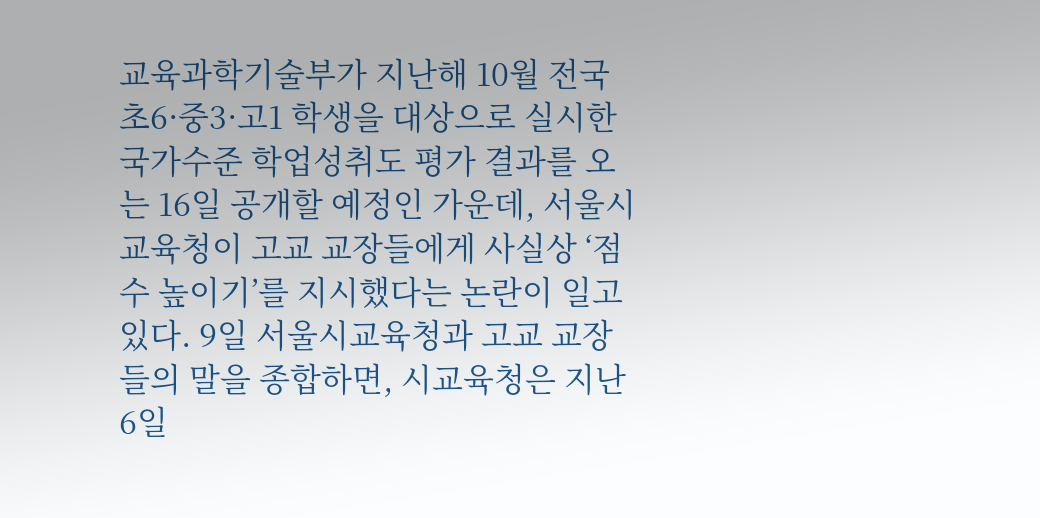교육과학기술부가 지난해 10월 전국 초6·중3·고1 학생을 대상으로 실시한 국가수준 학업성취도 평가 결과를 오는 16일 공개할 예정인 가운데, 서울시교육청이 고교 교장들에게 사실상 ‘점수 높이기’를 지시했다는 논란이 일고 있다. 9일 서울시교육청과 고교 교장들의 말을 종합하면, 시교육청은 지난 6일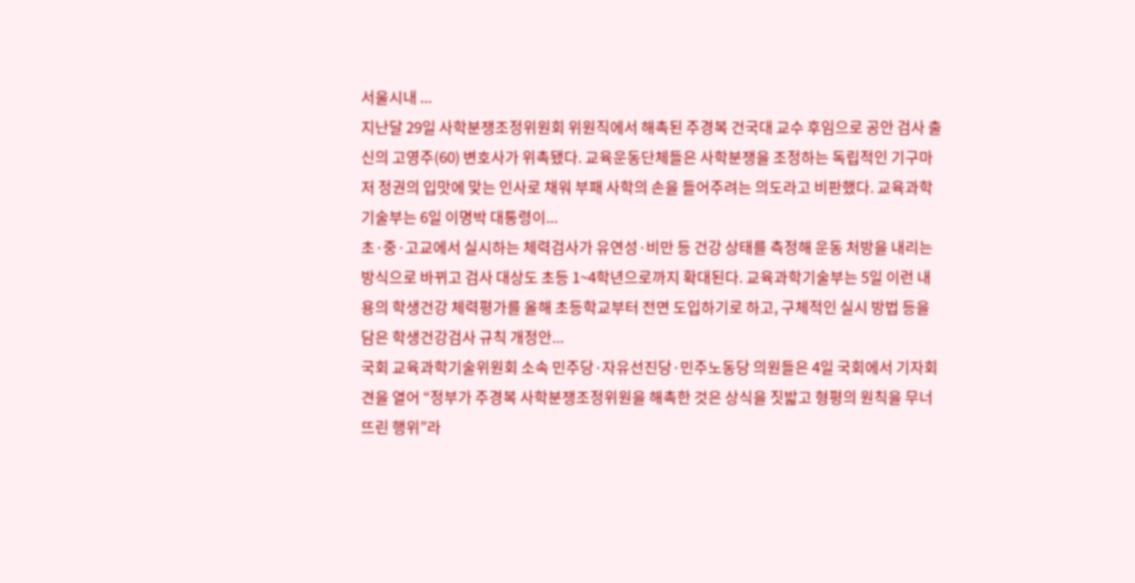서울시내 ...
지난달 29일 사학분쟁조정위원회 위원직에서 해촉된 주경복 건국대 교수 후임으로 공안 검사 출신의 고영주(60) 변호사가 위촉됐다. 교육운동단체들은 사학분쟁을 조정하는 독립적인 기구마저 정권의 입맛에 맞는 인사로 채워 부패 사학의 손을 들어주려는 의도라고 비판했다. 교육과학기술부는 6일 이명박 대통령이...
초·중·고교에서 실시하는 체력검사가 유연성·비만 등 건강 상태를 측정해 운동 처방을 내리는 방식으로 바뀌고 검사 대상도 초등 1~4학년으로까지 확대된다. 교육과학기술부는 5일 이런 내용의 학생건강 체력평가를 올해 초등학교부터 전면 도입하기로 하고, 구체적인 실시 방법 등을 담은 학생건강검사 규칙 개정안...
국회 교육과학기술위원회 소속 민주당·자유선진당·민주노동당 의원들은 4일 국회에서 기자회견을 열어 “정부가 주경복 사학분쟁조정위원을 해촉한 것은 상식을 짓밟고 형평의 원칙을 무너뜨린 행위”라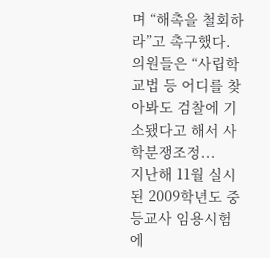며 “해촉을 철회하라”고 촉구했다. 의원들은 “사립학교법 등 어디를 찾아봐도 검찰에 기소됐다고 해서 사학분쟁조정...
지난해 11월 실시된 2009학년도 중등교사 임용시험에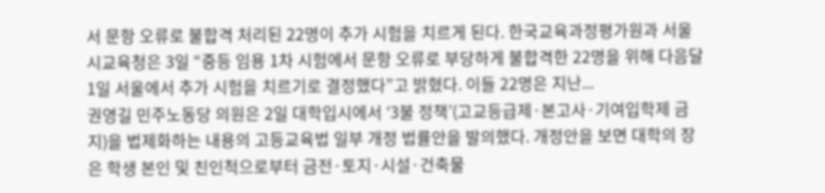서 문항 오류로 불합격 처리된 22명이 추가 시험을 치르게 된다. 한국교육과정평가원과 서울시교육청은 3일 “중등 임용 1차 시험에서 문항 오류로 부당하게 불합격한 22명을 위해 다음달 1일 서울에서 추가 시험을 치르기로 결정했다”고 밝혔다. 이들 22명은 지난...
권영길 민주노동당 의원은 2일 대학입시에서 ‘3불 정책’(고교등급제·본고사·기여입학제 금지)을 법제화하는 내용의 고등교육법 일부 개정 법률안을 발의했다. 개정안을 보면 대학의 장은 학생 본인 및 친인척으로부터 금전·토지·시설·건축물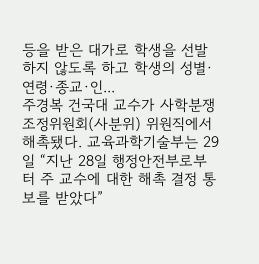등을 받은 대가로 학생을 선발하지 않도록 하고 학생의 성별·연령·종교·인...
주경복 건국대 교수가 사학분쟁조정위원회(사분위) 위원직에서 해촉됐다. 교육과학기술부는 29일 “지난 28일 행정안전부로부터 주 교수에 대한 해촉 결정 통보를 받았다”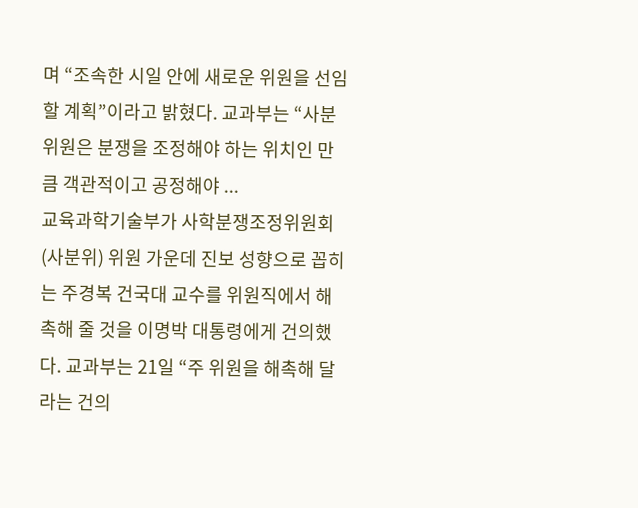며 “조속한 시일 안에 새로운 위원을 선임할 계획”이라고 밝혔다. 교과부는 “사분위원은 분쟁을 조정해야 하는 위치인 만큼 객관적이고 공정해야 ...
교육과학기술부가 사학분쟁조정위원회(사분위) 위원 가운데 진보 성향으로 꼽히는 주경복 건국대 교수를 위원직에서 해촉해 줄 것을 이명박 대통령에게 건의했다. 교과부는 21일 “주 위원을 해촉해 달라는 건의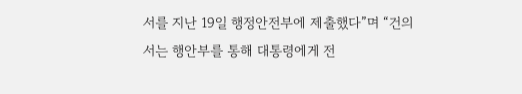서를 지난 19일 행정안전부에 제출했다”며 “건의서는 행안부를 통해 대통령에게 전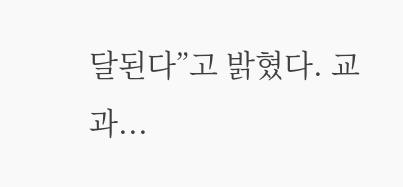달된다”고 밝혔다. 교과...